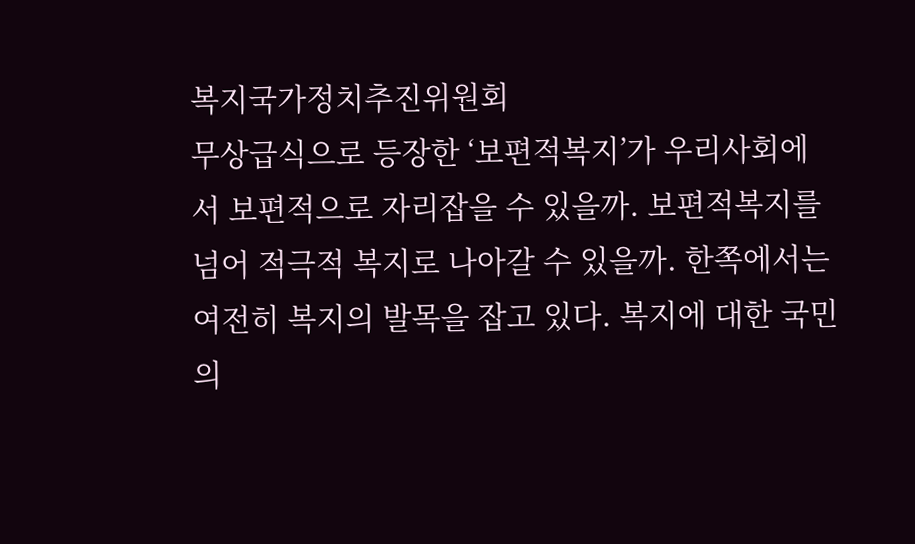복지국가정치추진위원회
무상급식으로 등장한 ‘보편적복지’가 우리사회에서 보편적으로 자리잡을 수 있을까. 보편적복지를 넘어 적극적 복지로 나아갈 수 있을까. 한쪽에서는 여전히 복지의 발목을 잡고 있다. 복지에 대한 국민의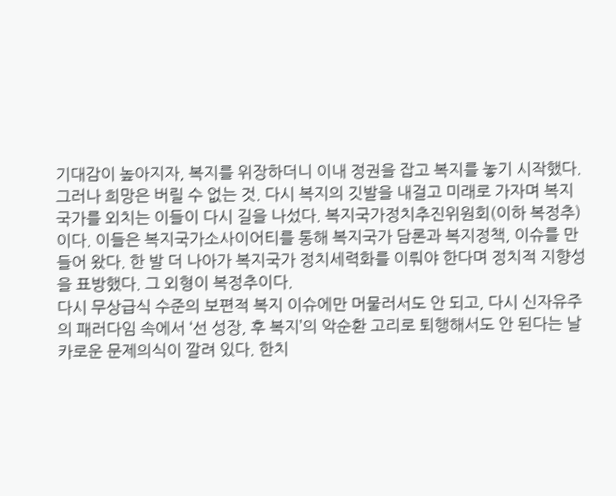기대감이 높아지자, 복지를 위장하더니 이내 정권을 잡고 복지를 놓기 시작했다.
그러나 희망은 버릴 수 없는 것. 다시 복지의 깃발을 내걸고 미래로 가자며 복지국가를 외치는 이들이 다시 길을 나섰다. 복지국가정치추진위원회(이하 복정추)이다. 이들은 복지국가소사이어티를 통해 복지국가 담론과 복지정책, 이슈를 만들어 왔다. 한 발 더 나아가 복지국가 정치세력화를 이뤄야 한다며 정치적 지향성을 표방했다. 그 외형이 복정추이다.
다시 무상급식 수준의 보편적 복지 이슈에만 머물러서도 안 되고, 다시 신자유주의 패러다임 속에서 ‘선 성장, 후 복지’의 악순환 고리로 퇴행해서도 안 된다는 날카로운 문제의식이 깔려 있다. 한치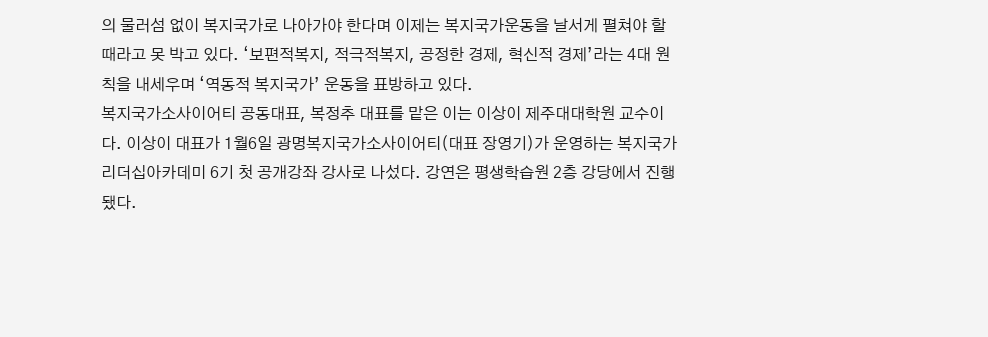의 물러섬 없이 복지국가로 나아가야 한다며 이제는 복지국가운동을 날서게 펼쳐야 할 때라고 못 박고 있다. ‘보편적복지, 적극적복지, 공정한 경제, 혁신적 경제’라는 4대 원칙을 내세우며 ‘역동적 복지국가’ 운동을 표방하고 있다.
복지국가소사이어티 공동대표, 복정추 대표를 맡은 이는 이상이 제주대대학원 교수이다. 이상이 대표가 1월6일 광명복지국가소사이어티(대표 장영기)가 운영하는 복지국가리더십아카데미 6기 첫 공개강좌 강사로 나섰다. 강연은 평생학습원 2층 강당에서 진행됐다.